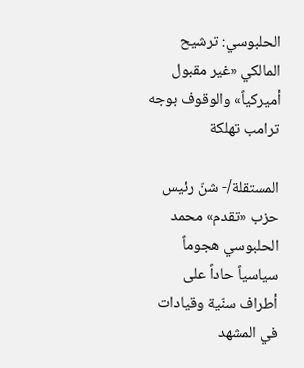الحلبوسي: ترشيح المالكي «غير مقبول أميركياً» والوقوف بوجه ترامب تهلكة

المستقلة/- شنّ رئيس حزب «تقدم» محمد الحلبوسي هجوماً سياسياً حاداً على أطراف سنّية وقيادات في المشهد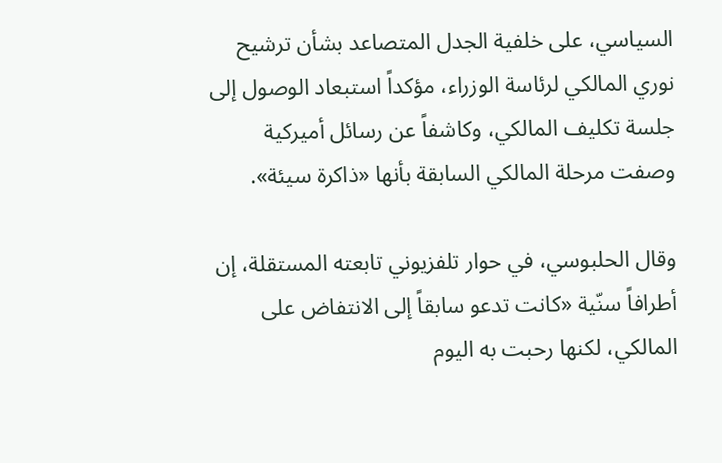السياسي، على خلفية الجدل المتصاعد بشأن ترشيح نوري المالكي لرئاسة الوزراء، مؤكداً استبعاد الوصول إلى جلسة تكليف المالكي، وكاشفاً عن رسائل أميركية وصفت مرحلة المالكي السابقة بأنها «ذاكرة سيئة».

وقال الحلبوسي، في حوار تلفزيوني تابعته المستقلة، إن أطرافاً سنّية «كانت تدعو سابقاً إلى الانتفاض على المالكي، لكنها رحبت به اليوم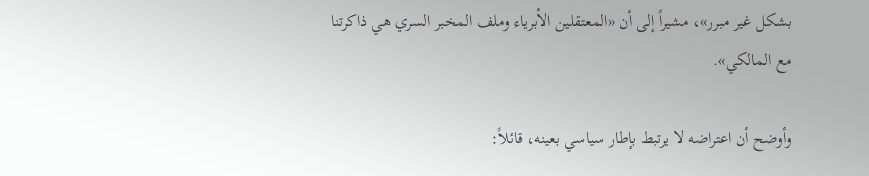بشكل غير مبرر»، مشيراً إلى أن «المعتقلين الأبرياء وملف المخبر السري هي ذاكرتنا مع المالكي».

وأوضح أن اعتراضه لا يرتبط بإطار سياسي بعينه، قائلاً: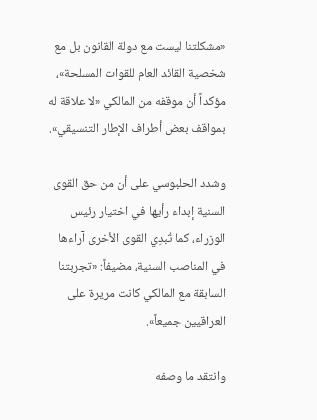«مشكلتنا ليست مع دولة القانون بل مع شخصية القائد العام للقوات المسلحة»، مؤكداً أن موقفه من المالكي «لا علاقة له بمواقف بعض أطراف الإطار التنسيقي».

وشدد الحلبوسي على أن من حق القوى السنية إبداء رأيها في اختيار رئيس الوزراء، كما تُبدِي القوى الأخرى آراءها في المناصب السنية، مضيفاً: «تجربتنا السابقة مع المالكي كانت مريرة على العراقيين جميعاً».

وانتقد ما وصفه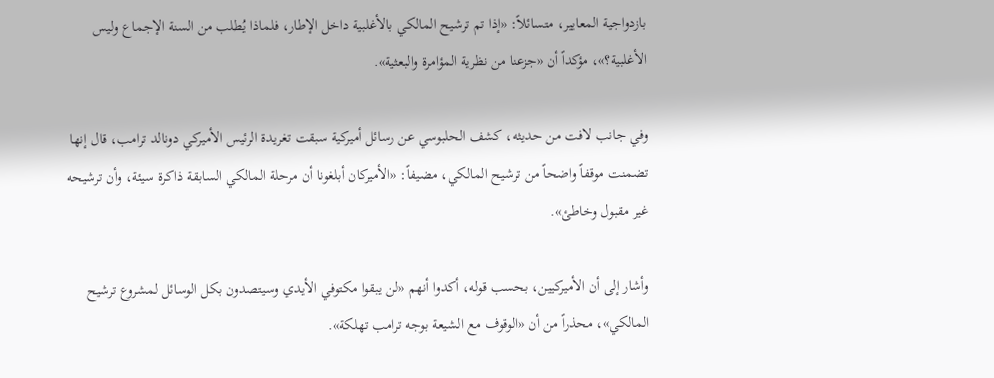بازدواجية المعايير، متسائلاً: «إذا تم ترشيح المالكي بالأغلبية داخل الإطار، فلماذا يُطلب من السنة الإجماع وليس الأغلبية؟»، مؤكداً أن «جزعنا من نظرية المؤامرة والبعثية».

وفي جانب لافت من حديثه، كشف الحلبوسي عن رسائل أميركية سبقت تغريدة الرئيس الأميركي دونالد ترامب، قال إنها تضمنت موقفاً واضحاً من ترشيح المالكي، مضيفاً: «الأميركان أبلغونا أن مرحلة المالكي السابقة ذاكرة سيئة، وأن ترشيحه غير مقبول وخاطئ».

وأشار إلى أن الأميركيين، بحسب قوله، أكدوا أنهم «لن يبقوا مكتوفي الأيدي وسيتصدون بكل الوسائل لمشروع ترشيح المالكي»، محذراً من أن «الوقوف مع الشيعة بوجه ترامب تهلكة».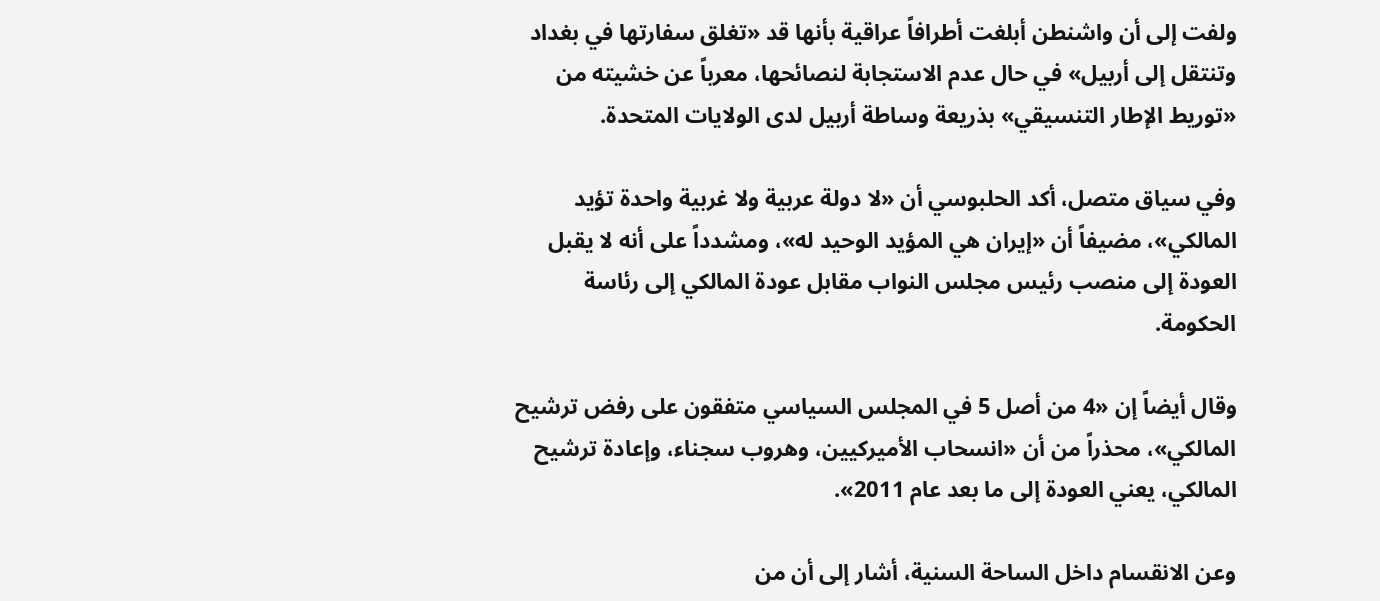ولفت إلى أن واشنطن أبلغت أطرافاً عراقية بأنها قد «تغلق سفارتها في بغداد وتنتقل إلى أربيل» في حال عدم الاستجابة لنصائحها، معرباً عن خشيته من «توريط الإطار التنسيقي» بذريعة وساطة أربيل لدى الولايات المتحدة.

وفي سياق متصل، أكد الحلبوسي أن «لا دولة عربية ولا غربية واحدة تؤيد المالكي»، مضيفاً أن «إيران هي المؤيد الوحيد له»، ومشدداً على أنه لا يقبل العودة إلى منصب رئيس مجلس النواب مقابل عودة المالكي إلى رئاسة الحكومة.

وقال أيضاً إن «4 من أصل 5 في المجلس السياسي متفقون على رفض ترشيح المالكي»، محذراً من أن «انسحاب الأميركيين، وهروب سجناء، وإعادة ترشيح المالكي، يعني العودة إلى ما بعد عام 2011».

وعن الانقسام داخل الساحة السنية، أشار إلى أن من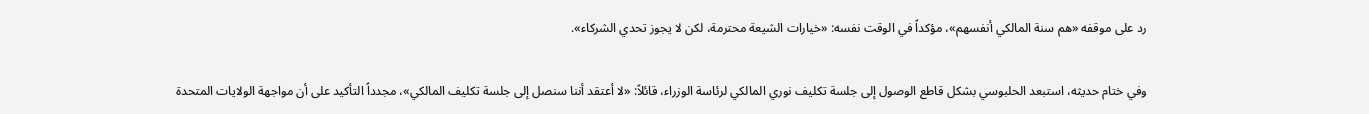رد على موقفه «هم سنة المالكي أنفسهم»، مؤكداً في الوقت نفسه: «خيارات الشيعة محترمة، لكن لا يجوز تحدي الشركاء».

وفي ختام حديثه، استبعد الحلبوسي بشكل قاطع الوصول إلى جلسة تكليف نوري المالكي لرئاسة الوزراء، قائلاً: «لا أعتقد أننا سنصل إلى جلسة تكليف المالكي»، مجدداً التأكيد على أن مواجهة الولايات المتحدة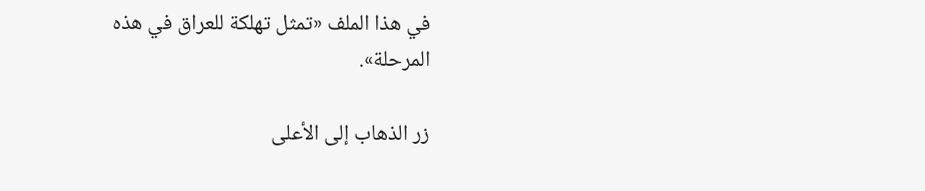في هذا الملف «تمثل تهلكة للعراق في هذه المرحلة».

زر الذهاب إلى الأعلى